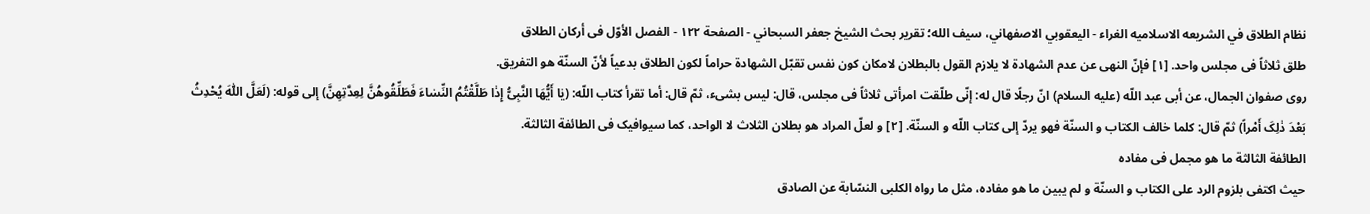نظام الطلاق في الشريعه الاسلاميه الغراء - اليعقوبي الاصفهاني، سيف الله؛ تقرير بحث الشيخ جعفر السبحاني - الصفحة ١٢٢ - الفصل الأوّل فی أرکان الطلاق
طلق ثلاثاً فی مجلس واحد. [١] فإنّ النهی عن عدم الشهادة لا یلازم القول بالبطلان لامکان کون نفس تقبّل الشهادة حراماً لکون الطلاق بدعیاً لأنّ السنّة هو التفریق.
روی صفوان الجمال، عن أبی عبد اللّه (علیه السلام) انّ رجلًا قال له: إنّی طلّقت امرأتی ثلاثاً فی مجلس، قال: لیس بشیء، ثمّ قال: أما تقرأ کتاب اللّه: (یٰا أَیُّهَا النَّبِیُّ إِذٰا طَلَّقْتُمُ النِّسٰاءَ فَطَلِّقُوهُنَّ لِعِدَّتِهِنَّ) إلی قوله: (لَعَلَّ اللّٰهَ یُحْدِثُ بَعْدَ ذٰلِکَ أَمْراً) ثمّ قال: کلما خالف الکتاب و السنّة فهو یردّ إلی کتاب اللّه و السنّة. [٢] و لعلّ المراد هو بطلان الثلاث لا الواحد، کما سیوافیک فی الطائفة الثالثة.
الطائفة الثالثة ما هو مجمل فی مفاده
حیث اکتفی بلزوم الرد علی الکتاب و السنّة و لم یبین ما هو مفاده، مثل ما رواه الکلبی النسّابة عن الصادق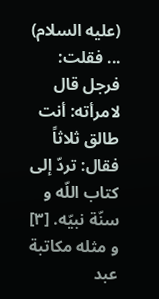(علیه السلام) ... فقلت: فرجل قال لامرأته: أنت طالق ثلاثاً فقال: تردّ إلی کتاب اللّه و سنّة نبیّه. [٣] و مثله مکاتبة عبد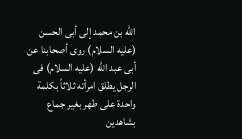اللّه بن محمد إلی أبی الحسن (علیه السلام) روی أصحابنا عن أبی عبد اللّه (علیه السلام) فی الرجل یطلق امرأته ثلاثاً بکلمة واحدة علی طهر بغیر جماع بشاهدین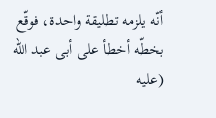أنّه یلزمه تطلیقة واحدة، فوقّع بخطّه أخطأ علی أبی عبد اللّه (علیه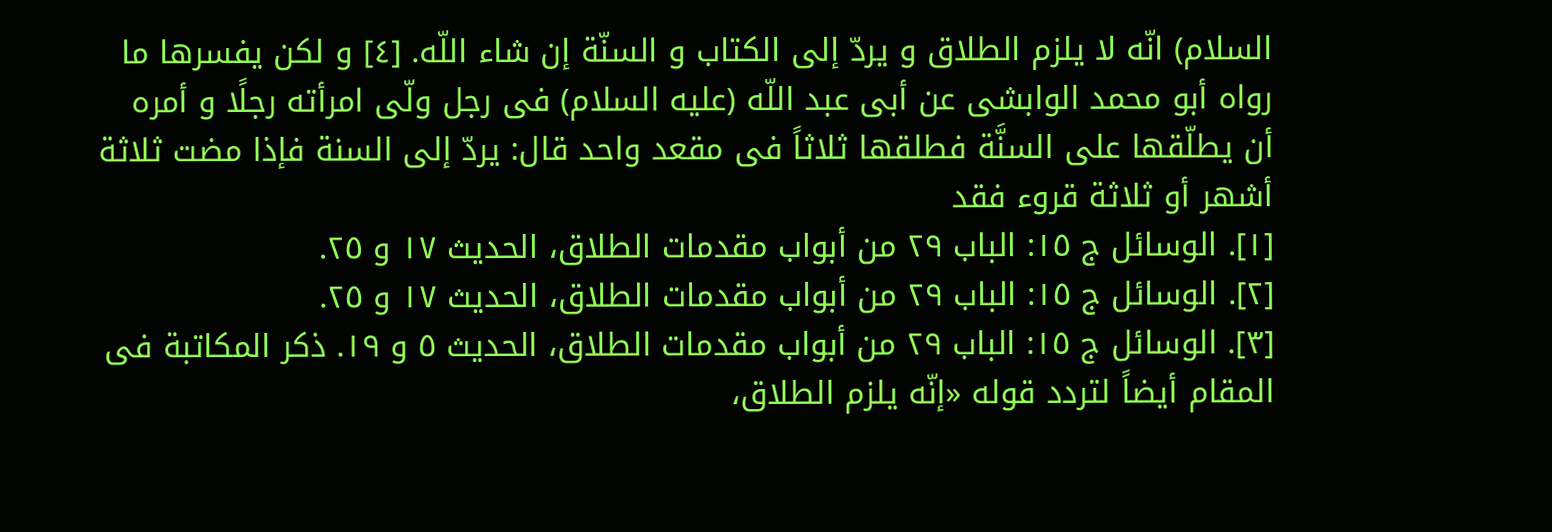السلام) انّه لا یلزم الطلاق و یردّ إلی الکتاب و السنّة إن شاء اللّه. [٤] و لکن یفسرها ما رواه أبو محمد الوابشی عن أبی عبد اللّه (علیه السلام) فی رجل ولّی امرأته رجلًا و أمره أن یطلّقها علی السنَّة فطلقها ثلاثاً فی مقعد واحد قال: یردّ إلی السنة فإذا مضت ثلاثة أشهر أو ثلاثة قروء فقد
[١]. الوسائل ج ١٥: الباب ٢٩ من أبواب مقدمات الطلاق، الحدیث ١٧ و ٢٥.
[٢]. الوسائل ج ١٥: الباب ٢٩ من أبواب مقدمات الطلاق، الحدیث ١٧ و ٢٥.
[٣]. الوسائل ج ١٥: الباب ٢٩ من أبواب مقدمات الطلاق، الحدیث ٥ و ١٩. ذکر المکاتبة فی المقام أیضاً لتردد قوله «إنّه یلزم الطلاق،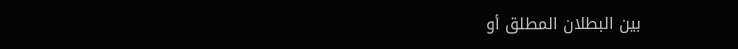بین البطلان المطلق أو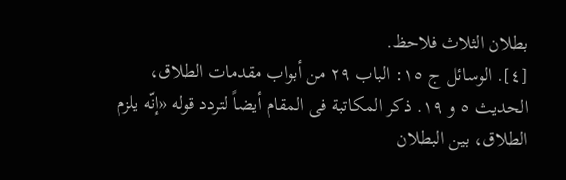بطلان الثلاث فلاحظ.
[٤]. الوسائل ج ١٥: الباب ٢٩ من أبواب مقدمات الطلاق، الحدیث ٥ و ١٩. ذکر المکاتبة فی المقام أیضاً لتردد قوله «إنّه یلزم الطلاق، بین البطلان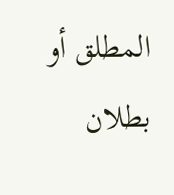المطلق أو بطلان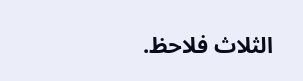الثلاث فلاحظ.